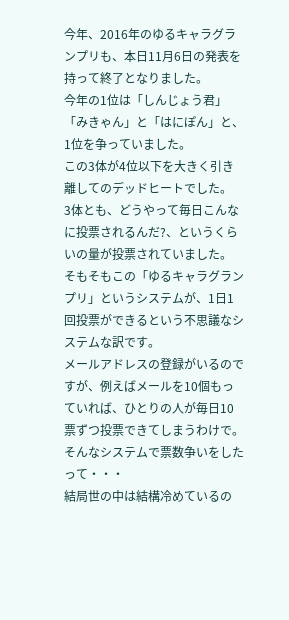今年、2016年のゆるキャラグランプリも、本日11月6日の発表を持って終了となりました。
今年の1位は「しんじょう君」
「みきゃん」と「はにぽん」と、1位を争っていました。
この3体が4位以下を大きく引き離してのデッドヒートでした。
3体とも、どうやって毎日こんなに投票されるんだ?、というくらいの量が投票されていました。
そもそもこの「ゆるキャラグランプリ」というシステムが、1日1回投票ができるという不思議なシステムな訳です。
メールアドレスの登録がいるのですが、例えばメールを10個もっていれば、ひとりの人が毎日10票ずつ投票できてしまうわけで。
そんなシステムで票数争いをしたって・・・
結局世の中は結構冷めているの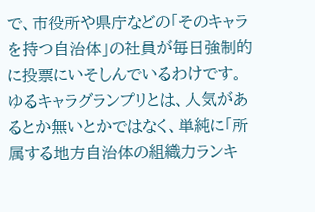で、市役所や県庁などの「そのキャラを持つ自治体」の社員が毎日強制的に投票にいそしんでいるわけです。
ゆるキャラグランプリとは、人気があるとか無いとかではなく、単純に「所属する地方自治体の組織力ランキ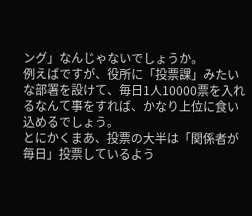ング」なんじゃないでしょうか。
例えばですが、役所に「投票課」みたいな部署を設けて、毎日1人10000票を入れるなんて事をすれば、かなり上位に食い込めるでしょう。
とにかくまあ、投票の大半は「関係者が毎日」投票しているよう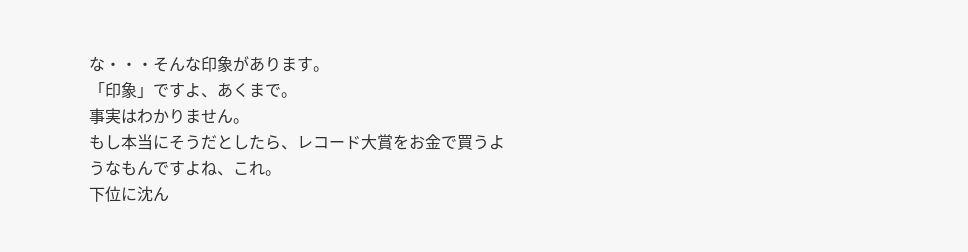な・・・そんな印象があります。
「印象」ですよ、あくまで。
事実はわかりません。
もし本当にそうだとしたら、レコード大賞をお金で買うようなもんですよね、これ。
下位に沈ん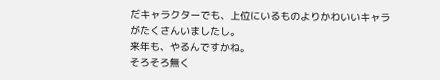だキャラクターでも、上位にいるものよりかわいいキャラがたくさんいましたし。
来年も、やるんですかね。
そろそろ無く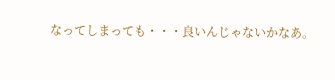なってしまっても・・・良いんじゃないかなあ。